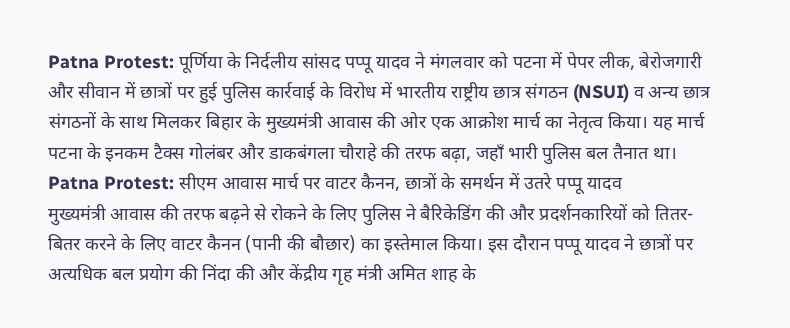Patna Protest: पूर्णिया के निर्दलीय सांसद पप्पू यादव ने मंगलवार को पटना में पेपर लीक, बेरोजगारी और सीवान में छात्रों पर हुई पुलिस कार्रवाई के विरोध में भारतीय राष्ट्रीय छात्र संगठन (NSUI) व अन्य छात्र संगठनों के साथ मिलकर बिहार के मुख्यमंत्री आवास की ओर एक आक्रोश मार्च का नेतृत्व किया। यह मार्च पटना के इनकम टैक्स गोलंबर और डाकबंगला चौराहे की तरफ बढ़ा, जहाँ भारी पुलिस बल तैनात था।
Patna Protest: सीएम आवास मार्च पर वाटर कैनन, छात्रों के समर्थन में उतरे पप्पू यादव
मुख्यमंत्री आवास की तरफ बढ़ने से रोकने के लिए पुलिस ने बैरिकेडिंग की और प्रदर्शनकारियों को तितर-बितर करने के लिए वाटर कैनन (पानी की बौछार) का इस्तेमाल किया। इस दौरान पप्पू यादव ने छात्रों पर अत्यधिक बल प्रयोग की निंदा की और केंद्रीय गृह मंत्री अमित शाह के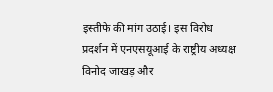इस्तीफे की मांग उठाई। इस विरोध प्रदर्शन में एनएसयूआई के राष्ट्रीय अध्यक्ष विनोद जाखड़ और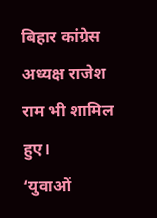बिहार कांग्रेस अध्यक्ष राजेश राम भी शामिल हुए।
‘युवाओं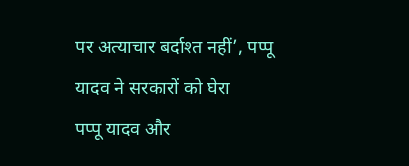पर अत्याचार बर्दाश्त नहीं’, पप्पू यादव ने सरकारों को घेरा
पप्पू यादव और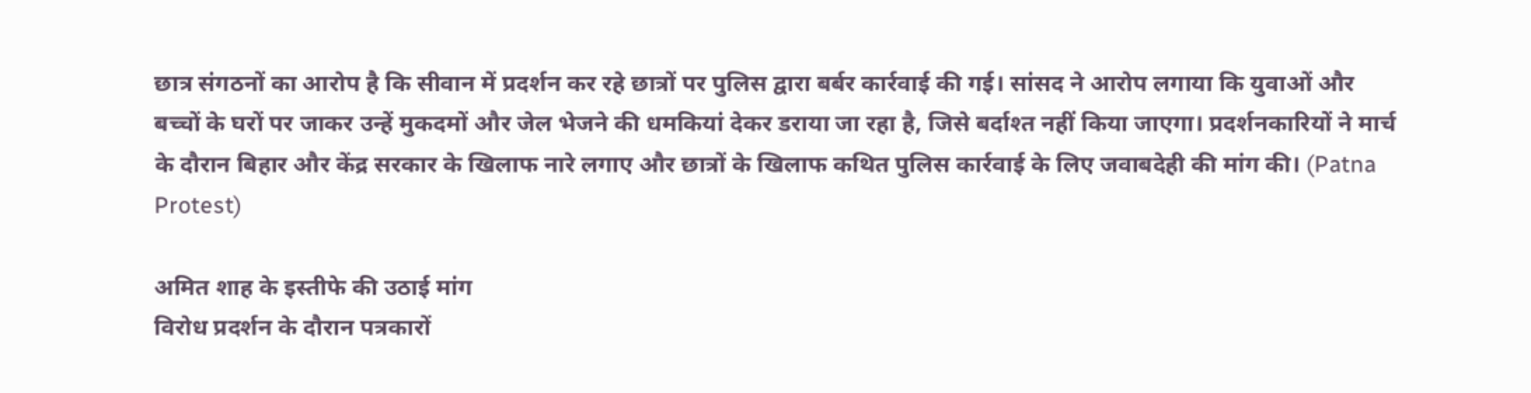छात्र संगठनों का आरोप है कि सीवान में प्रदर्शन कर रहे छात्रों पर पुलिस द्वारा बर्बर कार्रवाई की गई। सांसद ने आरोप लगाया कि युवाओं और बच्चों के घरों पर जाकर उन्हें मुकदमों और जेल भेजने की धमकियां देकर डराया जा रहा है, जिसे बर्दाश्त नहीं किया जाएगा। प्रदर्शनकारियों ने मार्च के दौरान बिहार और केंद्र सरकार के खिलाफ नारे लगाए और छात्रों के खिलाफ कथित पुलिस कार्रवाई के लिए जवाबदेही की मांग की। (Patna Protest)

अमित शाह के इस्तीफे की उठाई मांग
विरोध प्रदर्शन के दौरान पत्रकारों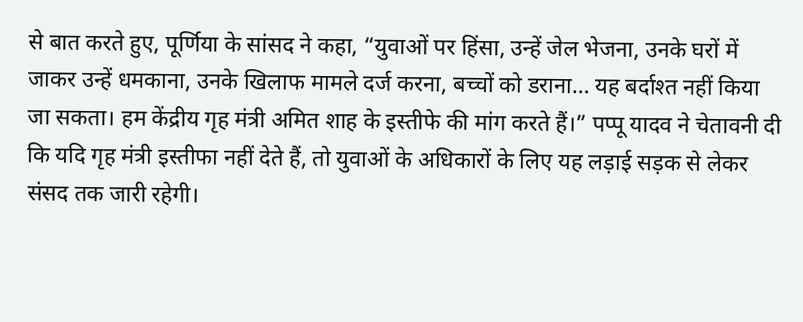से बात करते हुए, पूर्णिया के सांसद ने कहा, “युवाओं पर हिंसा, उन्हें जेल भेजना, उनके घरों में जाकर उन्हें धमकाना, उनके खिलाफ मामले दर्ज करना, बच्चों को डराना… यह बर्दाश्त नहीं किया जा सकता। हम केंद्रीय गृह मंत्री अमित शाह के इस्तीफे की मांग करते हैं।” पप्पू यादव ने चेतावनी दी कि यदि गृह मंत्री इस्तीफा नहीं देते हैं, तो युवाओं के अधिकारों के लिए यह लड़ाई सड़क से लेकर संसद तक जारी रहेगी।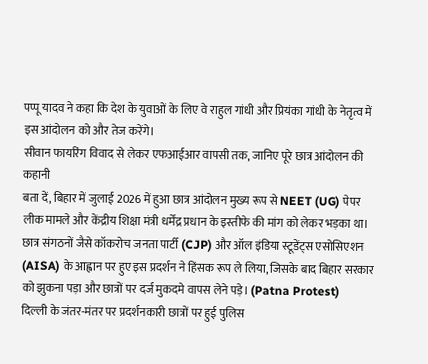पप्पू यादव ने कहा कि देश के युवाओं के लिए वे राहुल गांधी और प्रियंका गांधी के नेतृत्व में इस आंदोलन को और तेज करेंगे।
सीवान फायरिंग विवाद से लेकर एफआईआर वापसी तक, जानिए पूरे छात्र आंदोलन की कहानी
बता दें, बिहार में जुलाई 2026 में हुआ छात्र आंदोलन मुख्य रूप से NEET (UG) पेपर लीक मामले और केंद्रीय शिक्षा मंत्री धर्मेंद्र प्रधान के इस्तीफे की मांग को लेकर भड़का था। छात्र संगठनों जैसे कॉकरोच जनता पार्टी (CJP) और ऑल इंडिया स्टूडेंट्स एसोसिएशन (AISA) के आह्वान पर हुए इस प्रदर्शन ने हिंसक रूप ले लिया, जिसके बाद बिहार सरकार को झुकना पड़ा और छात्रों पर दर्ज मुकदमे वापस लेने पड़े। (Patna Protest)
दिल्ली के जंतर-मंतर पर प्रदर्शनकारी छात्रों पर हुई पुलिस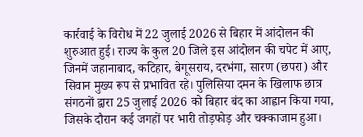कार्रवाई के विरोध में 22 जुलाई 2026 से बिहार में आंदोलन की शुरुआत हुई। राज्य के कुल 20 जिले इस आंदोलन की चपेट में आए, जिनमें जहानाबाद, कटिहार, बेगूसराय, दरभंगा, सारण (छपरा) और सिवान मुख्य रूप से प्रभावित रहे। पुलिसिया दमन के खिलाफ छात्र संगठनों द्वारा 25 जुलाई 2026 को बिहार बंद का आह्वान किया गया, जिसके दौरान कई जगहों पर भारी तोड़फोड़ और चक्काजाम हुआ।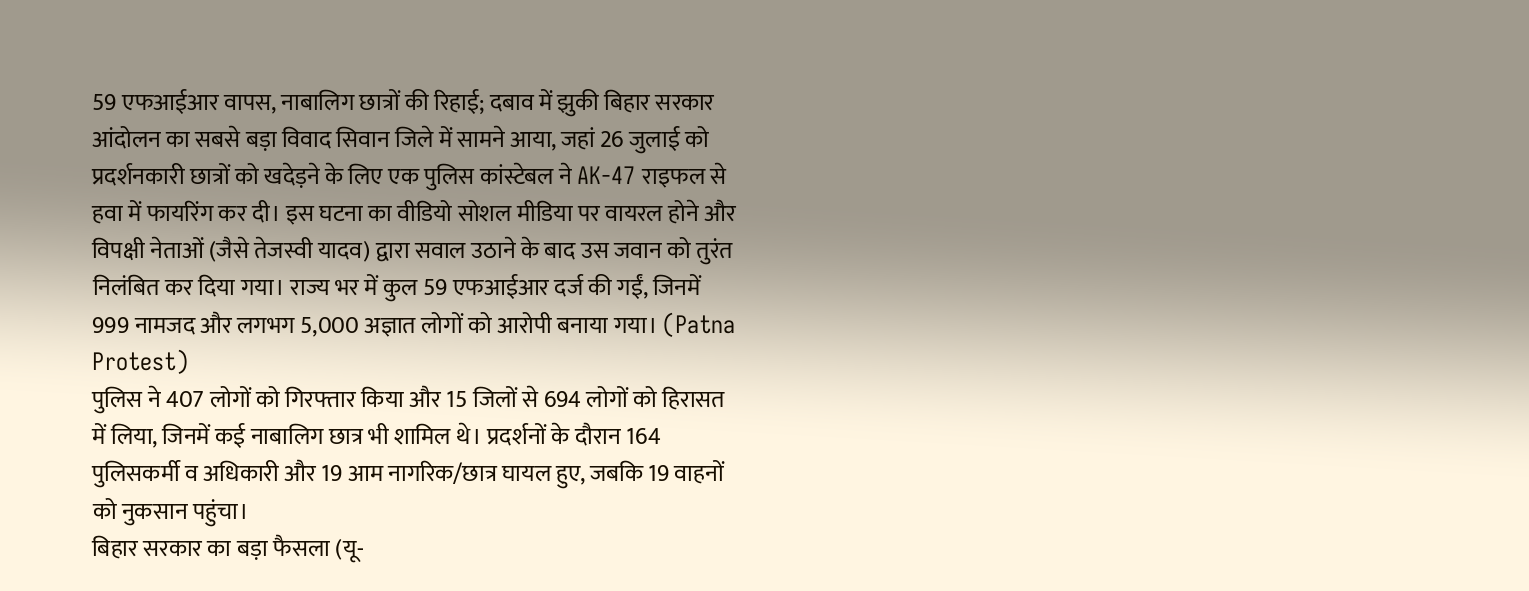59 एफआईआर वापस, नाबालिग छात्रों की रिहाई; दबाव में झुकी बिहार सरकार
आंदोलन का सबसे बड़ा विवाद सिवान जिले में सामने आया, जहां 26 जुलाई को प्रदर्शनकारी छात्रों को खदेड़ने के लिए एक पुलिस कांस्टेबल ने AK-47 राइफल से हवा में फायरिंग कर दी। इस घटना का वीडियो सोशल मीडिया पर वायरल होने और विपक्षी नेताओं (जैसे तेजस्वी यादव) द्वारा सवाल उठाने के बाद उस जवान को तुरंत निलंबित कर दिया गया। राज्य भर में कुल 59 एफआईआर दर्ज की गईं, जिनमें 999 नामजद और लगभग 5,000 अज्ञात लोगों को आरोपी बनाया गया। (Patna Protest)
पुलिस ने 407 लोगों को गिरफ्तार किया और 15 जिलों से 694 लोगों को हिरासत में लिया, जिनमें कई नाबालिग छात्र भी शामिल थे। प्रदर्शनों के दौरान 164 पुलिसकर्मी व अधिकारी और 19 आम नागरिक/छात्र घायल हुए, जबकि 19 वाहनों को नुकसान पहुंचा।
बिहार सरकार का बड़ा फैसला (यू-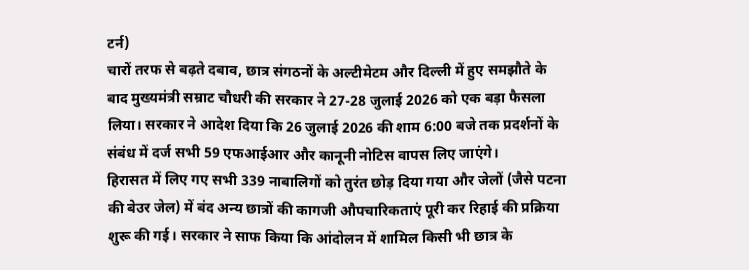टर्न)
चारों तरफ से बढ़ते दबाव, छात्र संगठनों के अल्टीमेटम और दिल्ली में हुए समझौते के बाद मुख्यमंत्री सम्राट चौधरी की सरकार ने 27-28 जुलाई 2026 को एक बड़ा फैसला लिया। सरकार ने आदेश दिया कि 26 जुलाई 2026 की शाम 6:00 बजे तक प्रदर्शनों के संबंध में दर्ज सभी 59 एफआईआर और कानूनी नोटिस वापस लिए जाएंगे।
हिरासत में लिए गए सभी 339 नाबालिगों को तुरंत छोड़ दिया गया और जेलों (जैसे पटना की बेउर जेल) में बंद अन्य छात्रों की कागजी औपचारिकताएं पूरी कर रिहाई की प्रक्रिया शुरू की गई। सरकार ने साफ किया कि आंदोलन में शामिल किसी भी छात्र के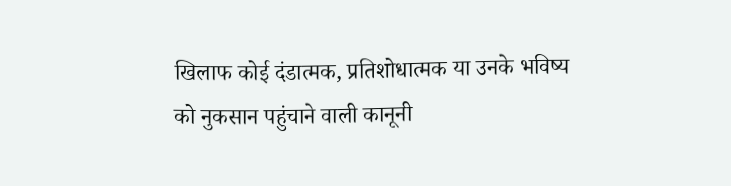खिलाफ कोई दंडात्मक, प्रतिशोधात्मक या उनके भविष्य को नुकसान पहुंचाने वाली कानूनी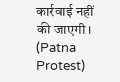कार्रवाई नहीं की जाएगी। (Patna Protest)